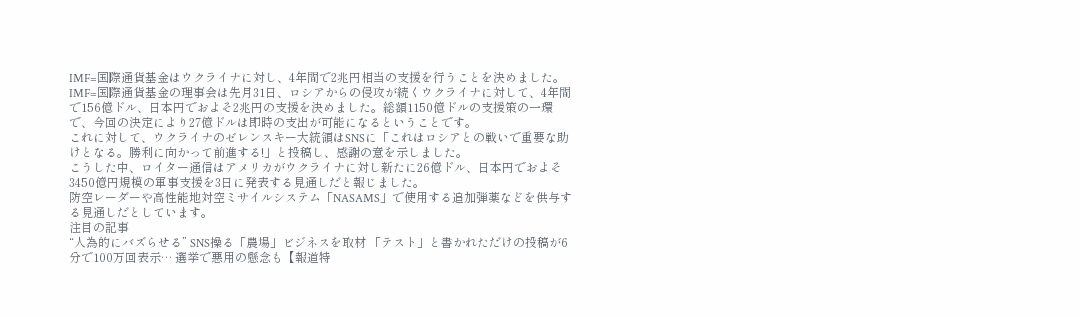IMF=国際通貨基金はウクライナに対し、4年間で2兆円相当の支援を行うことを決めました。
IMF=国際通貨基金の理事会は先月31日、ロシアからの侵攻が続くウクライナに対して、4年間で156億ドル、日本円でおよそ2兆円の支援を決めました。総額1150億ドルの支援策の一環で、今回の決定により27億ドルは即時の支出が可能になるということです。
これに対して、ウクライナのゼレンスキー大統領はSNSに「これはロシアとの戦いで重要な助けとなる。勝利に向かって前進する!」と投稿し、感謝の意を示しました。
こうした中、ロイター通信はアメリカがウクライナに対し新たに26億ドル、日本円でおよそ3450億円規模の軍事支援を3日に発表する見通しだと報じました。
防空レーダーや高性能地対空ミサイルシステム「NASAMS」で使用する追加弾薬などを供与する見通しだとしています。
注目の記事
“人為的にバズらせる” SNS操る「農場」ビジネスを取材 「テスト」と書かれただけの投稿が6分で100万回表示… 選挙で悪用の懸念も【報道特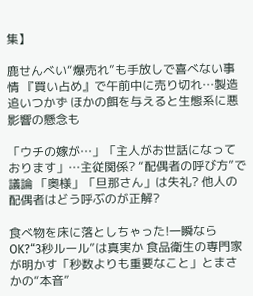集】

鹿せんべい“爆売れ”も手放しで喜べない事情 『買い占め』で午前中に売り切れ…製造追いつかず ほかの餌を与えると生態系に悪影響の懸念も

「ウチの嫁が…」「主人がお世話になっております」…主従関係? “配偶者の呼び方”で議論 「奥様」「旦那さん」は失礼? 他人の配偶者はどう呼ぶのが正解?

食べ物を床に落としちゃった!一瞬ならOK?“3秒ルール”は真実か 食品衛生の専門家が明かす「秒数よりも重要なこと」とまさかの“本音”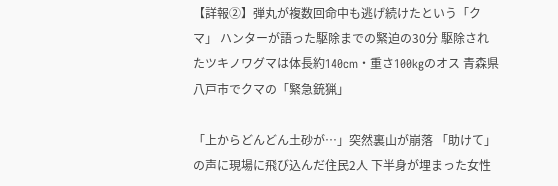【詳報②】弾丸が複数回命中も逃げ続けたという「クマ」 ハンターが語った駆除までの緊迫の30分 駆除されたツキノワグマは体長約140cm・重さ100kgのオス 青森県八戸市でクマの「緊急銃猟」

「上からどんどん土砂が…」突然裏山が崩落 「助けて」の声に現場に飛び込んだ住民2人 下半身が埋まった女性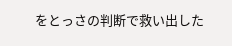をとっさの判断で救い出した